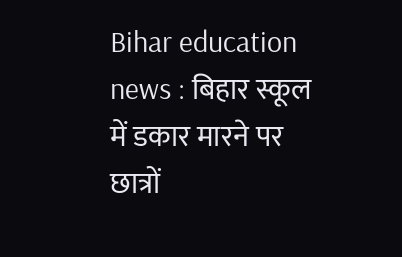Bihar education news : बिहार स्कूल में डकार मारने पर छात्रों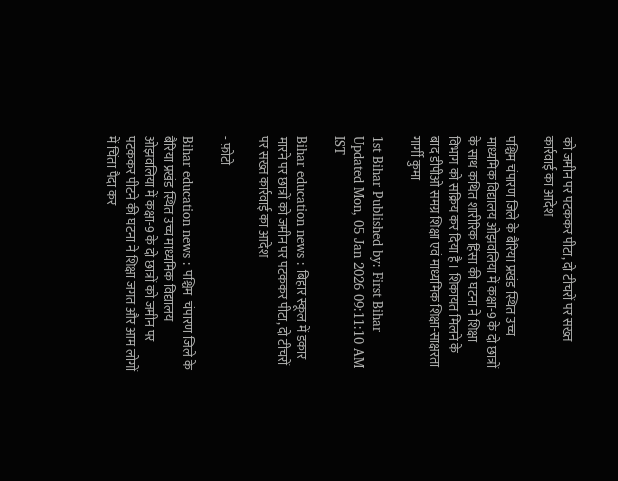को जमीन पर पटककर पीटा, दो टीचरों पर सख्त कार्रवाई का आदेश

पश्चिम चंपारण जिले के बैरिया प्रखंड स्थित उच्च माध्यमिक विद्यालय ओझवलिया में कक्षा-9 के दो छात्रों के साथ कथित शारीरिक हिंसा की घटना ने शिक्षा विभाग को सक्रिय कर दिया है। शिकायत मिलने के बाद डीपीओ समग्र शिक्षा एवं माध्यमिक शिक्षा-साक्षरता गार्गी कुमा

1st Bihar Published by: First Bihar Updated Mon, 05 Jan 2026 09:11:10 AM IST

Bihar education news : बिहार स्कूल में डकार मारने पर छात्रों को जमीन पर पटककर पीटा, दो टीचरों पर सख्त कार्रवाई का आदेश

- फ़ोटो

Bihar education news : पश्चिम  चंपारण जिले के बैरिया प्रखंड स्थित उच्च माध्यमिक विद्यालय ओझवलिया में कक्षा-9 के दो छात्रों को जमीन पर पटककर पीटने की घटना ने शिक्षा जगत और आम लोगों में चिंता पैदा कर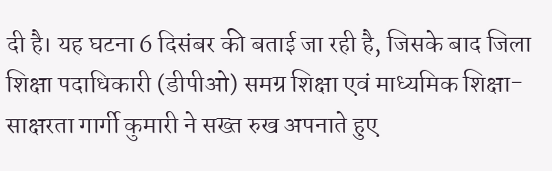दी है। यह घटना 6 दिसंबर की बताई जा रही है, जिसके बाद जिला शिक्षा पदाधिकारी (डीपीओ) समग्र शिक्षा एवं माध्यमिक शिक्षा-साक्षरता गार्गी कुमारी ने सख्त रुख अपनाते हुए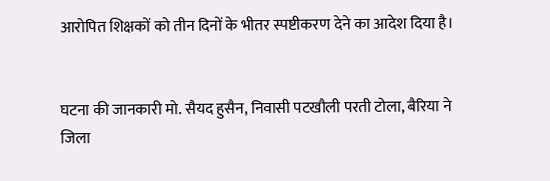आरोपित शिक्षकों को तीन दिनों के भीतर स्पष्टीकरण देने का आदेश दिया है।


घटना की जानकारी मो. सैयद हुसैन, निवासी पटखौली परती टोला, बैरिया ने जिला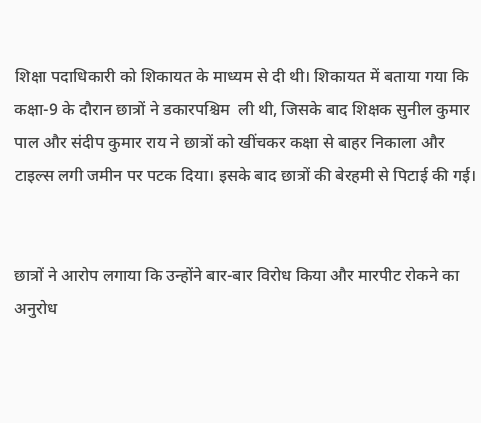शिक्षा पदाधिकारी को शिकायत के माध्यम से दी थी। शिकायत में बताया गया कि कक्षा-9 के दौरान छात्रों ने डकारपश्चिम  ली थी, जिसके बाद शिक्षक सुनील कुमार पाल और संदीप कुमार राय ने छात्रों को खींचकर कक्षा से बाहर निकाला और टाइल्स लगी जमीन पर पटक दिया। इसके बाद छात्रों की बेरहमी से पिटाई की गई।


छात्रों ने आरोप लगाया कि उन्होंने बार-बार विरोध किया और मारपीट रोकने का अनुरोध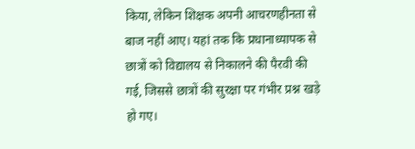किया, लेकिन शिक्षक अपनी आचरणहीनता से बाज नहीं आए। यहां तक कि प्रधानाध्यापक से छात्रों को विद्यालय से निकालने की पैरवी की गई, जिससे छात्रों की सुरक्षा पर गंभीर प्रश्न खड़े हो गए।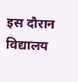इस दौरान विद्यालय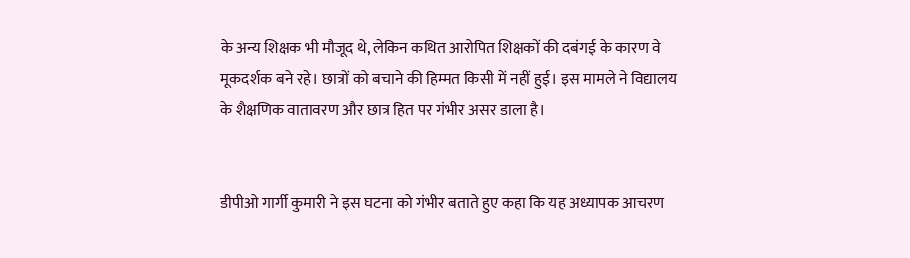के अन्य शिक्षक भी मौजूद थे, लेकिन कथित आरोपित शिक्षकों की दबंगई के कारण वे मूकदर्शक बने रहे। छात्रों को बचाने की हिम्मत किसी में नहीं हुई। इस मामले ने विद्यालय के शैक्षणिक वातावरण और छात्र हित पर गंभीर असर डाला है।


डीपीओ गार्गी कुमारी ने इस घटना को गंभीर बताते हुए कहा कि यह अध्यापक आचरण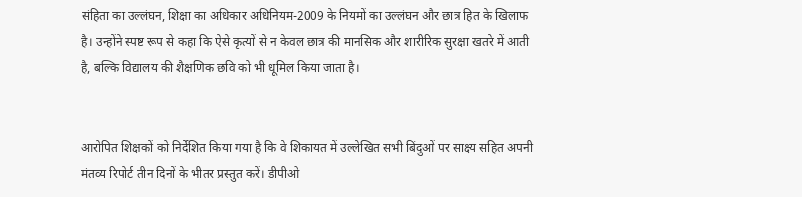संहिता का उल्लंघन, शिक्षा का अधिकार अधिनियम-2009 के नियमों का उल्लंघन और छात्र हित के खिलाफ है। उन्होंने स्पष्ट रूप से कहा कि ऐसे कृत्यों से न केवल छात्र की मानसिक और शारीरिक सुरक्षा खतरे में आती है, बल्कि विद्यालय की शैक्षणिक छवि को भी धूमिल किया जाता है।


आरोपित शिक्षकों को निर्देशित किया गया है कि वे शिकायत में उल्लेखित सभी बिंदुओं पर साक्ष्य सहित अपनी मंतव्य रिपोर्ट तीन दिनों के भीतर प्रस्तुत करें। डीपीओ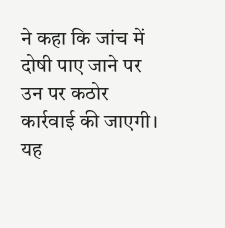ने कहा कि जांच में दोषी पाए जाने पर उन पर कठोर कार्रवाई की जाएगी। यह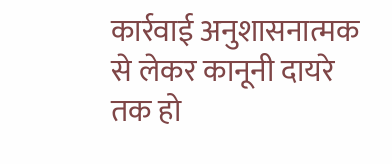कार्रवाई अनुशासनात्मक से लेकर कानूनी दायरे तक हो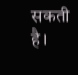सकती है।